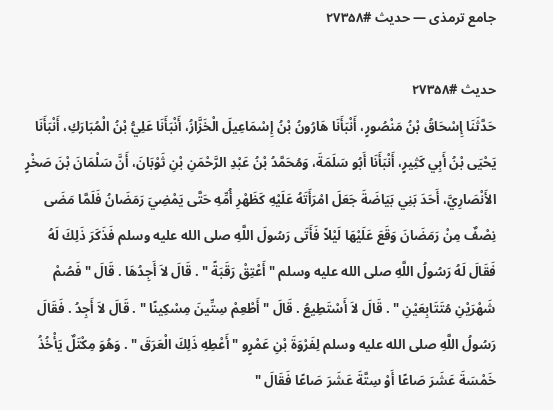جامع ترمذی — حدیث #۲۷۳۵۸

حدیث #۲۷۳۵۸
حَدَّثَنَا إِسْحَاقُ بْنُ مَنْصُورٍ، أَنْبَأَنَا هَارُونُ بْنُ إِسْمَاعِيلَ الْخَزَّازُ، أَنْبَأَنَا عَلِيُّ بْنُ الْمُبَارَكِ، أَنْبَأَنَا يَحْيَى بْنُ أَبِي كَثِيرٍ، أَنْبَأَنَا أَبُو سَلَمَةَ، وَمُحَمَّدُ بْنُ عَبْدِ الرَّحْمَنِ بْنِ ثَوْبَانَ، أَنَّ سَلْمَانَ بْنَ صَخْرٍ الأَنْصَارِيَّ، أَحَدَ بَنِي بَيَاضَةَ جَعَلَ امْرَأَتَهُ عَلَيْهِ كَظَهْرِ أُمِّهِ حَتَّى يَمْضِيَ رَمَضَانُ فَلَمَّا مَضَى نِصْفٌ مِنْ رَمَضَانَ وَقَعَ عَلَيْهَا لَيْلاً فَأَتَى رَسُولَ اللَّهِ صلى الله عليه وسلم فَذَكَرَ ذَلِكَ لَهُ فَقَالَ لَهُ رَسُولُ اللَّهِ صلى الله عليه وسلم " أَعْتِقْ رَقَبَةً " . قَالَ لاَ أَجِدُهَا . قَالَ " فَصُمْ شَهْرَيْنِ مُتَتَابِعَيْنِ " . قَالَ لاَ أَسْتَطِيعُ . قَالَ " أَطْعِمْ سِتِّينَ مِسْكِينًا " . قَالَ لاَ أَجِدُ . فَقَالَ رَسُولُ اللَّهِ صلى الله عليه وسلم لِفَرْوَةَ بْنِ عَمْرٍو " أَعْطِهِ ذَلِكَ الْعَرَقَ " . وَهُوَ مِكْتَلٌ يَأْخُذُ خَمْسَةَ عَشَرَ صَاعًا أَوْ سِتَّةَ عَشَرَ صَاعًا فَقَالَ "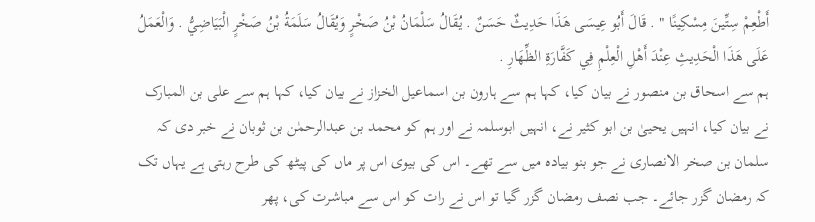أَطْعِمْ سِتِّينَ مِسْكِينًا " . قَالَ أَبُو عِيسَى هَذَا حَدِيثٌ حَسَنٌ . يُقَالُ سَلْمَانُ بْنُ صَخْرٍ وَيُقَالُ سَلَمَةُ بْنُ صَخْرٍ الْبَيَاضِيُّ . وَالْعَمَلُ عَلَى هَذَا الْحَدِيثِ عِنْدَ أَهْلِ الْعِلْمِ فِي كَفَّارَةِ الظِّهَارِ .
ہم سے اسحاق بن منصور نے بیان کیا، کہا ہم سے ہارون بن اسماعیل الخزاز نے بیان کیا، کہا ہم سے علی بن المبارک نے بیان کیا، انہیں یحییٰ بن ابو کثیر نے، انہیں ابوسلمہ نے اور ہم کو محمد بن عبدالرحمٰن بن ثوبان نے خبر دی کہ سلمان بن صخر الانصاری نے جو بنو بیادہ میں سے تھے۔ اس کی بیوی اس پر ماں کی پیٹھ کی طرح رہتی ہے یہاں تک کہ رمضان گزر جائے۔ جب نصف رمضان گزر گیا تو اس نے رات کو اس سے مباشرت کی، پھر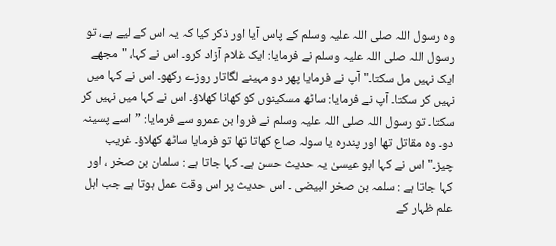وہ رسول اللہ صلی اللہ علیہ وسلم کے پاس آیا اور ذکر کیا کہ یہ اس کے لیے ہے، تو رسول اللہ صلی اللہ علیہ وسلم نے فرمایا: ایک غلام آزاد کرو۔ اس نے کہا، "مجھے ایک نہیں مل سکتا۔" آپ نے فرمایا پھر دو مہینے لگاتار روزے رکھو۔ اس نے کہا میں نہیں کر سکتا۔ آپ نے فرمایا: ساٹھ مسکینوں کو کھانا کھلاؤ۔ اس نے کہا میں نہیں کر سکتا۔ تو رسول اللہ صلی اللہ علیہ وسلم نے فروا بن عمرو سے فرمایا: ”اسے پسینہ دو۔ وہ مقاتل تھا اور پندرہ یا سولہ صاع کھاتا تھا تو فرمایا ساٹھ کھلاؤ۔ غریب چیز۔" اس نے کہا ابو عیسیٰ یہ حدیث حسن ہے۔ کہا جاتا ہے : سلمان بن صخر ، اور کہا جاتا ہے : سلمہ بن صخر البیضی ۔ اس حدیث پر اس وقت عمل ہوتا ہے جب اہل علم ظہار کے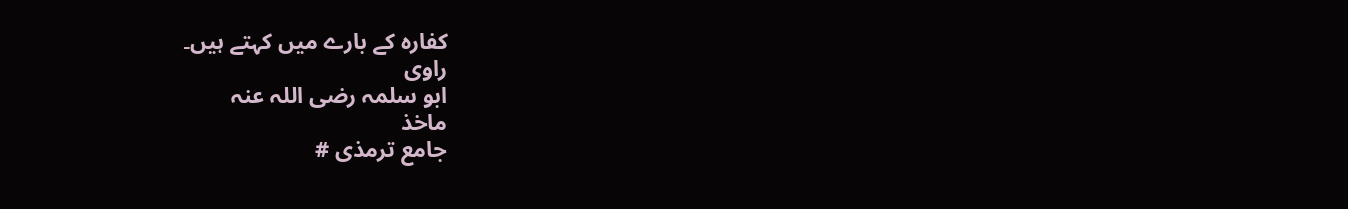کفارہ کے بارے میں کہتے ہیں۔
راوی
ابو سلمہ رضی اللہ عنہ
ماخذ
جامع ترمذی #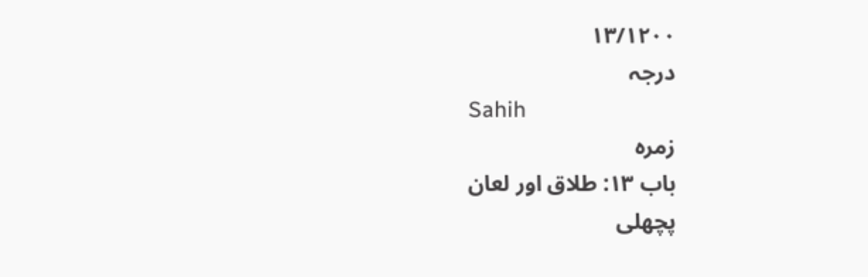۱۳/۱۲۰۰
درجہ
Sahih
زمرہ
باب ۱۳: طلاق اور لعان
پچھلی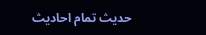حدیث تمام احادیث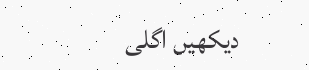دیکھیں اگلی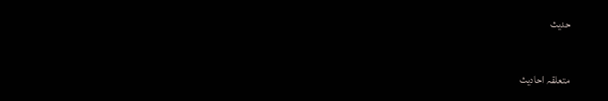حدیث

متعلقہ احادیث